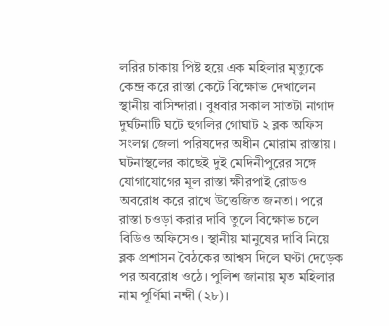লরির চাকায় পিষ্ট হয়ে এক মহিলার মৃত্যুকে কেন্দ্র করে রাস্তা কেটে বিক্ষোভ দেখালেন স্থানীয় বাসিন্দারা। বুধবার সকাল সাতটা নাগাদ দুর্ঘটনাটি ঘটে হুগলির গোঘাট ২ ব্লক অফিস সংলগ্ন জেলা পরিষদের অধীন মোরাম রাস্তায়। ঘটনাস্থলের কাছেই দুই মেদিনীপুরের সঙ্গে যোগাযোগের মূল রাস্তা ক্ষীরপাই রোডও অবরোধ করে রাখে উত্তেজিত জনতা। পরে রাস্তা চওড়া করার দাবি তুলে বিক্ষোভ চলে বিডিও অফিসেও। স্থানীয় মানুষের দাবি নিয়ে ব্লক প্রশাসন বৈঠকের আশ্বস দিলে ঘণ্টা দেড়েক পর অবরোধ ওঠে। পুলিশ জানায় মৃত মহিলার নাম পূর্ণিমা নন্দী (২৮)।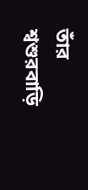তাঁর শ্বশুরবাড়ি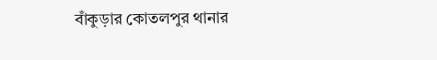বাঁকুড়ার কোতলপুর থানার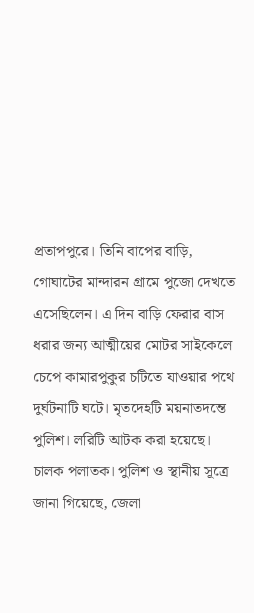প্রতাপপুরে। তিনি বাপের বাড়ি, গোঘাটের মান্দারন গ্রামে পুজো দেখতে এসেছিলেন। এ দিন বাড়ি ফেরার বাস ধরার জন্য আত্মীয়ের মোটর সাইকেলে চেপে কামারপুকুর চটিতে যাওয়ার পথে দুর্ঘটনাটি ঘটে। মৃতদেহটি ময়নাতদন্তে পুলিশ। লরিটি আটক করা হয়েছে। চালক পলাতক। পুলিশ ও স্থানীয় সূত্রে জানা গিয়েছে, জেলা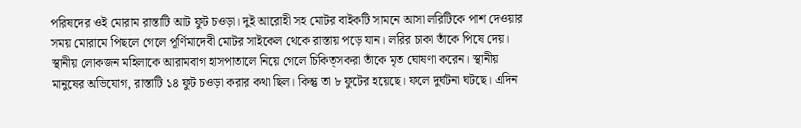পরিষদের ওই মোরাম রাস্তাটি আট ফুট চওড়া। দুই আরোহী সহ মোটর বাইকটি সামনে আসা লরিটিকে পাশ দেওয়ার সময় মোরামে পিছলে গেলে পূর্ণিমাদেবী মোটর সাইকেল থেকে রাস্তায় পড়ে যান। লরির চাকা তাঁকে পিষে দেয়। স্থানীয় লোকজন মহিলাকে আরামবাগ হাসপাতালে নিয়ে গেলে চিকিত্সকরা তাঁকে মৃত ঘোষণা করেন। স্থানীয় মানুষের অভিযোগ, রাস্তাটি ১৪ ফুট চওড়া করার কথা ছিল। কিন্তু তা ৮ ফুটের হয়েছে। ফলে দুর্ঘটনা ঘটছে। এদিন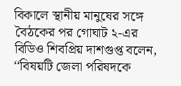বিকালে স্থানীয় মানুষের সঙ্গে বৈঠকের পর গোঘাট ২-এর বিডিও শিবপ্রিয় দাশগুপ্ত বলেন, ‘‘বিষয়টি জেলা পরিষদকে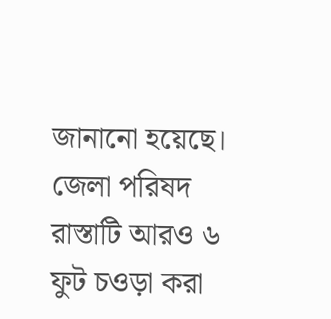জানানো হয়েছে। জেলা পরিষদ রাস্তাটি আরও ৬ ফুট চওড়া করা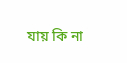যায় কি না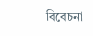বিবেচনা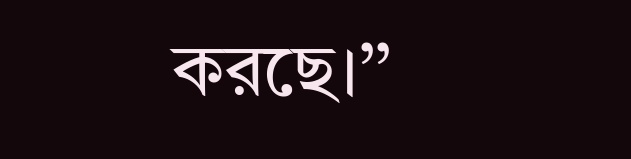করছে।’’